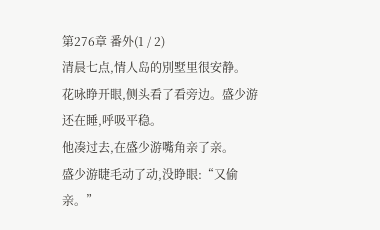第276章 番外(1 / 2)
清晨七点,情人岛的別墅里很安静。
花咏睁开眼,侧头看了看旁边。盛少游还在睡,呼吸平稳。
他凑过去,在盛少游嘴角亲了亲。
盛少游睫毛动了动,没睁眼:“又偷亲。”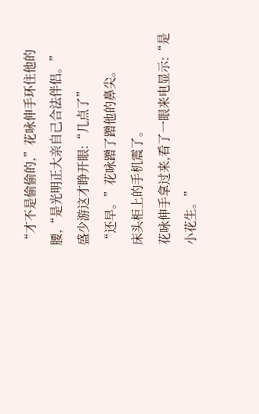“才不是偷偷的,”花咏伸手环住他的腰,“是光明正大亲自己合法伴侣。”
盛少游这才睁开眼:“几点了”
“还早。”花咏蹭了蹭他的鼻尖。
床头柜上的手机震了。
花咏伸手拿过来,看了一眼来电显示:“是小花生。”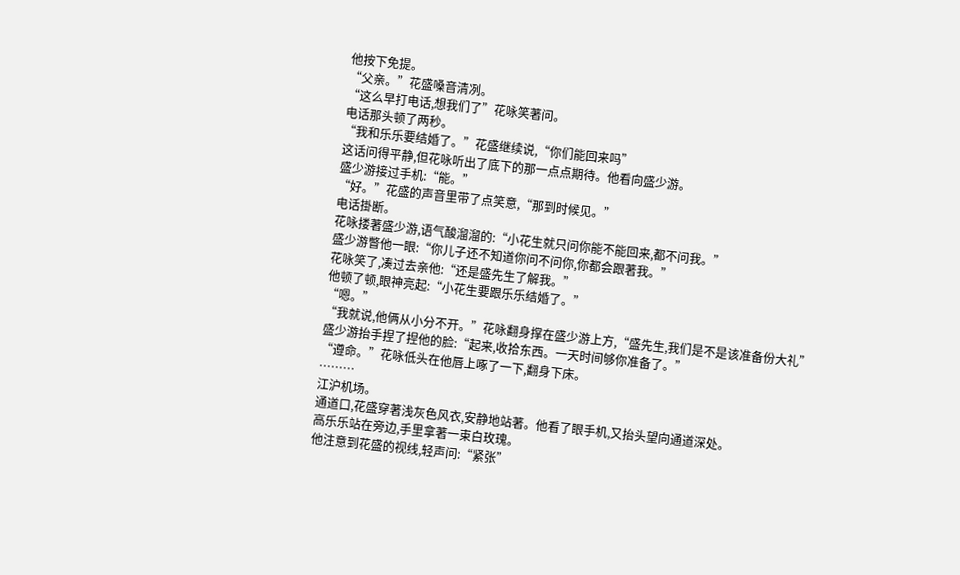他按下免提。
“父亲。”花盛嗓音清冽。
“这么早打电话,想我们了”花咏笑著问。
电话那头顿了两秒。
“我和乐乐要结婚了。”花盛继续说,“你们能回来吗”
这话问得平静,但花咏听出了底下的那一点点期待。他看向盛少游。
盛少游接过手机:“能。”
“好。”花盛的声音里带了点笑意,“那到时候见。”
电话掛断。
花咏搂著盛少游,语气酸溜溜的:“小花生就只问你能不能回来,都不问我。”
盛少游瞥他一眼:“你儿子还不知道你问不问你,你都会跟著我。”
花咏笑了,凑过去亲他:“还是盛先生了解我。”
他顿了顿,眼神亮起:“小花生要跟乐乐结婚了。”
“嗯。”
“我就说,他俩从小分不开。”花咏翻身撑在盛少游上方,“盛先生,我们是不是该准备份大礼”
盛少游抬手捏了捏他的脸:“起来,收拾东西。一天时间够你准备了。”
“遵命。”花咏低头在他唇上啄了一下,翻身下床。
………
江沪机场。
通道口,花盛穿著浅灰色风衣,安静地站著。他看了眼手机,又抬头望向通道深处。
高乐乐站在旁边,手里拿著一束白玫瑰。
他注意到花盛的视线,轻声问:“紧张”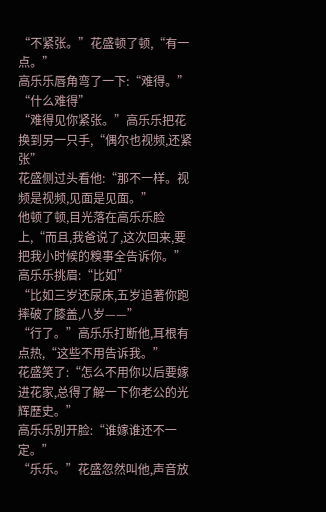“不紧张。”花盛顿了顿,“有一点。”
高乐乐唇角弯了一下:“难得。”
“什么难得”
“难得见你紧张。”高乐乐把花换到另一只手,“偶尔也视频,还紧张”
花盛侧过头看他:“那不一样。视频是视频,见面是见面。”
他顿了顿,目光落在高乐乐脸上,“而且,我爸说了,这次回来,要把我小时候的糗事全告诉你。”
高乐乐挑眉:“比如”
“比如三岁还尿床,五岁追著你跑摔破了膝盖,八岁——”
“行了。”高乐乐打断他,耳根有点热,“这些不用告诉我。”
花盛笑了:“怎么不用你以后要嫁进花家,总得了解一下你老公的光辉歷史。”
高乐乐別开脸:“谁嫁谁还不一定。”
“乐乐。”花盛忽然叫他,声音放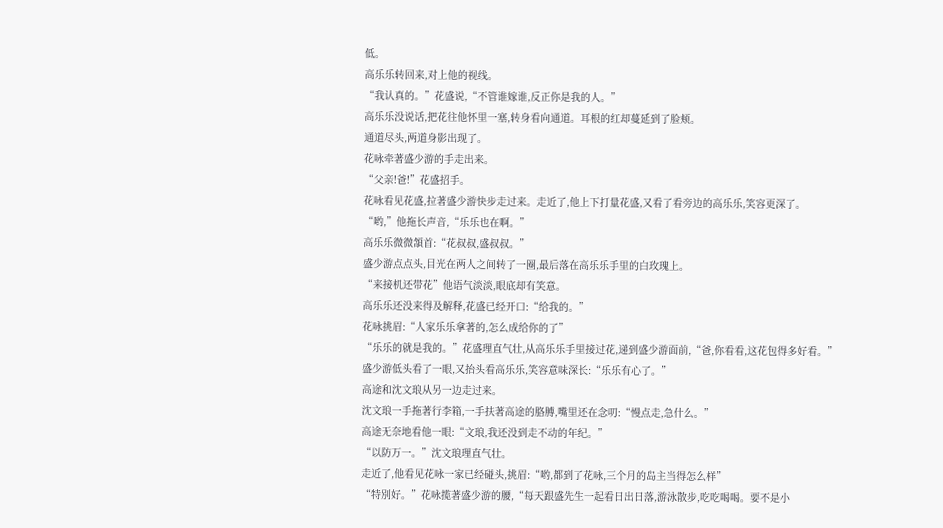低。
高乐乐转回来,对上他的视线。
“我认真的。”花盛说,“不管谁嫁谁,反正你是我的人。”
高乐乐没说话,把花往他怀里一塞,转身看向通道。耳根的红却蔓延到了脸颊。
通道尽头,两道身影出现了。
花咏牵著盛少游的手走出来。
“父亲!爸!”花盛招手。
花咏看见花盛,拉著盛少游快步走过来。走近了,他上下打量花盛,又看了看旁边的高乐乐,笑容更深了。
“哟,”他拖长声音,“乐乐也在啊。”
高乐乐微微頷首:“花叔叔,盛叔叔。”
盛少游点点头,目光在两人之间转了一圈,最后落在高乐乐手里的白玫瑰上。
“来接机还带花”他语气淡淡,眼底却有笑意。
高乐乐还没来得及解释,花盛已经开口:“给我的。”
花咏挑眉:“人家乐乐拿著的,怎么成给你的了”
“乐乐的就是我的。”花盛理直气壮,从高乐乐手里接过花,递到盛少游面前,“爸,你看看,这花包得多好看。”
盛少游低头看了一眼,又抬头看高乐乐,笑容意味深长:“乐乐有心了。”
高途和沈文琅从另一边走过来。
沈文琅一手拖著行李箱,一手扶著高途的胳膊,嘴里还在念叨:“慢点走,急什么。”
高途无奈地看他一眼:“文琅,我还没到走不动的年纪。”
“以防万一。”沈文琅理直气壮。
走近了,他看见花咏一家已经碰头,挑眉:“哟,都到了花咏,三个月的岛主当得怎么样”
“特別好。”花咏揽著盛少游的腰,“每天跟盛先生一起看日出日落,游泳散步,吃吃喝喝。要不是小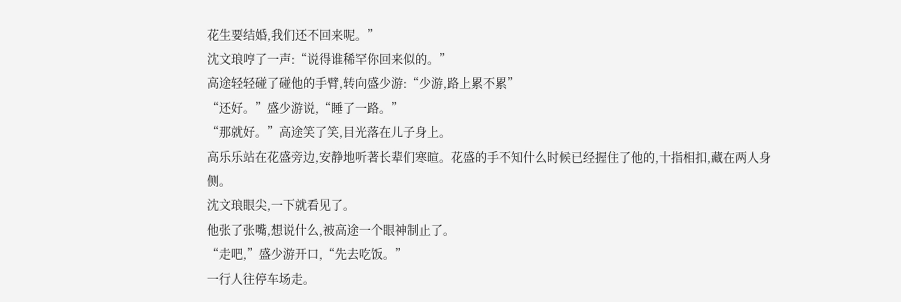花生要结婚,我们还不回来呢。”
沈文琅哼了一声:“说得谁稀罕你回来似的。”
高途轻轻碰了碰他的手臂,转向盛少游:“少游,路上累不累”
“还好。”盛少游说,“睡了一路。”
“那就好。”高途笑了笑,目光落在儿子身上。
高乐乐站在花盛旁边,安静地听著长辈们寒暄。花盛的手不知什么时候已经握住了他的,十指相扣,藏在两人身侧。
沈文琅眼尖,一下就看见了。
他张了张嘴,想说什么,被高途一个眼神制止了。
“走吧,”盛少游开口,“先去吃饭。”
一行人往停车场走。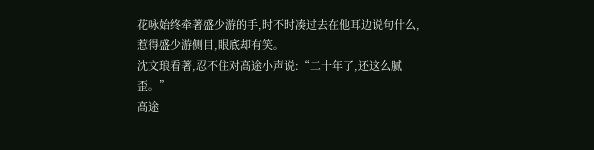花咏始终牵著盛少游的手,时不时凑过去在他耳边说句什么,惹得盛少游侧目,眼底却有笑。
沈文琅看著,忍不住对高途小声说:“二十年了,还这么腻歪。”
高途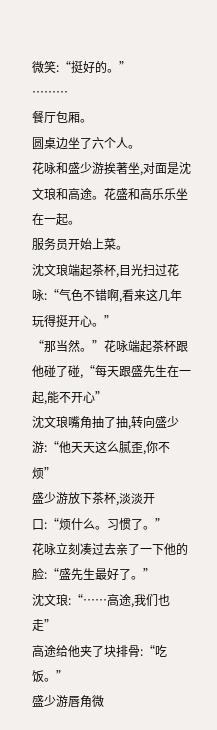微笑:“挺好的。”
………
餐厅包厢。
圆桌边坐了六个人。
花咏和盛少游挨著坐,对面是沈文琅和高途。花盛和高乐乐坐在一起。
服务员开始上菜。
沈文琅端起茶杯,目光扫过花咏:“气色不错啊,看来这几年玩得挺开心。”
“那当然。”花咏端起茶杯跟他碰了碰,“每天跟盛先生在一起,能不开心”
沈文琅嘴角抽了抽,转向盛少游:“他天天这么腻歪,你不烦”
盛少游放下茶杯,淡淡开口:“烦什么。习惯了。”
花咏立刻凑过去亲了一下他的脸:“盛先生最好了。”
沈文琅:“……高途,我们也走”
高途给他夹了块排骨:“吃饭。”
盛少游唇角微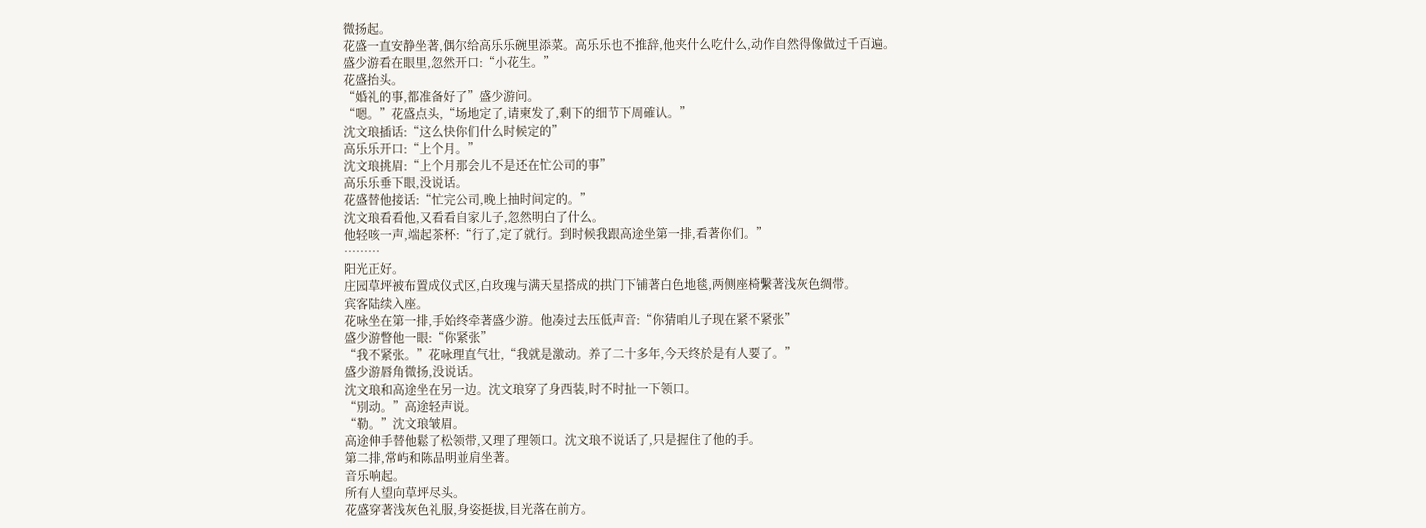微扬起。
花盛一直安静坐著,偶尔给高乐乐碗里添菜。高乐乐也不推辞,他夹什么吃什么,动作自然得像做过千百遍。
盛少游看在眼里,忽然开口:“小花生。”
花盛抬头。
“婚礼的事,都准备好了”盛少游问。
“嗯。”花盛点头,“场地定了,请柬发了,剩下的细节下周確认。”
沈文琅插话:“这么快你们什么时候定的”
高乐乐开口:“上个月。”
沈文琅挑眉:“上个月那会儿不是还在忙公司的事”
高乐乐垂下眼,没说话。
花盛替他接话:“忙完公司,晚上抽时间定的。”
沈文琅看看他,又看看自家儿子,忽然明白了什么。
他轻咳一声,端起茶杯:“行了,定了就行。到时候我跟高途坐第一排,看著你们。”
………
阳光正好。
庄园草坪被布置成仪式区,白玫瑰与满天星搭成的拱门下铺著白色地毯,两侧座椅繫著浅灰色绸带。
宾客陆续入座。
花咏坐在第一排,手始终牵著盛少游。他凑过去压低声音:“你猜咱儿子现在紧不紧张”
盛少游瞥他一眼:“你紧张”
“我不紧张。”花咏理直气壮,“我就是激动。养了二十多年,今天终於是有人要了。”
盛少游唇角微扬,没说话。
沈文琅和高途坐在另一边。沈文琅穿了身西装,时不时扯一下领口。
“別动。”高途轻声说。
“勒。”沈文琅皱眉。
高途伸手替他鬆了松领带,又理了理领口。沈文琅不说话了,只是握住了他的手。
第二排,常屿和陈品明並肩坐著。
音乐响起。
所有人望向草坪尽头。
花盛穿著浅灰色礼服,身姿挺拔,目光落在前方。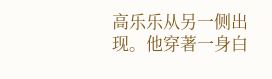高乐乐从另一侧出现。他穿著一身白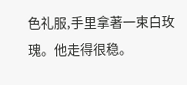色礼服,手里拿著一束白玫瑰。他走得很稳。